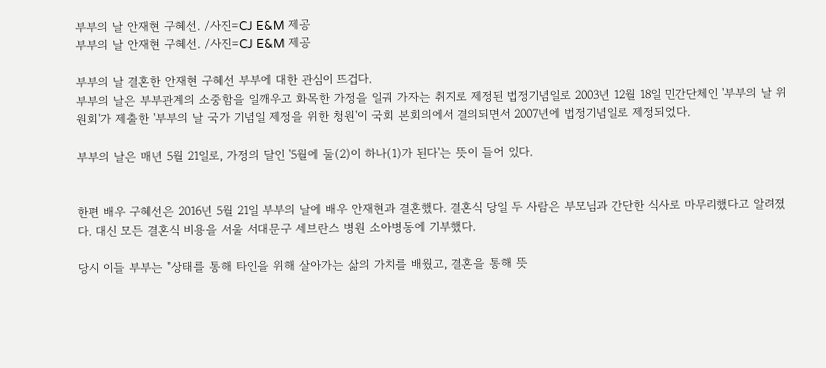부부의 날 안재현 구혜선. /사진=CJ E&M 제공
부부의 날 안재현 구혜선. /사진=CJ E&M 제공

부부의 날 결혼한 안재현 구혜선 부부에 대한 관심이 뜨겁다.
부부의 날은 부부관계의 소중함을 일깨우고 화목한 가정을 일궈 가자는 취지로 제정된 법정기념일로 2003년 12월 18일 민간단체인 '부부의 날 위원회'가 제출한 '부부의 날 국가 기념일 제정을 위한 청원'이 국회 본회의에서 결의되면서 2007년에 법정기념일로 제정되었다.

부부의 날은 매년 5월 21일로, 가정의 달인 '5월에 둘(2)이 하나(1)가 된다'는 뜻이 들어 있다.


한편 배우 구혜선은 2016년 5월 21일 부부의 날에 배우 안재현과 결혼했다. 결혼식 당일 두 사람은 부모님과 간단한 식사로 마무리했다고 알려졌다. 대신 모든 결혼식 비용을 서울 서대문구 세브란스 병원 소아병동에 기부했다.

당시 이들 부부는 "상태를 통해 타인을 위해 살아가는 삶의 가치를 배웠고, 결혼을 통해 뜻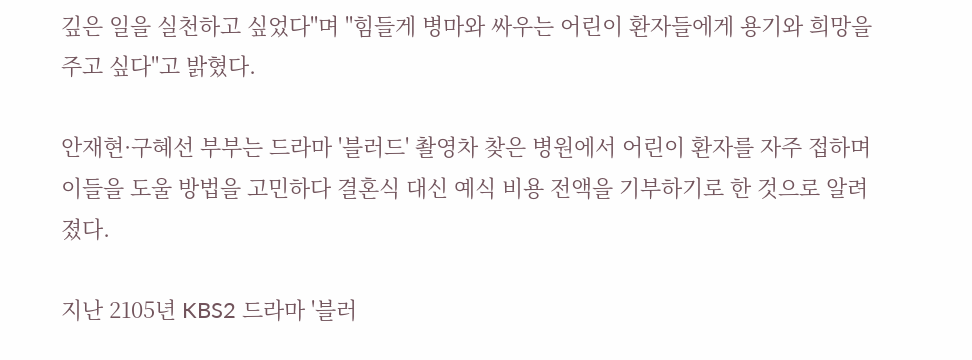깊은 일을 실천하고 싶었다"며 "힘들게 병마와 싸우는 어린이 환자들에게 용기와 희망을 주고 싶다"고 밝혔다.

안재현·구혜선 부부는 드라마 '블러드' 촬영차 찾은 병원에서 어린이 환자를 자주 접하며 이들을 도울 방법을 고민하다 결혼식 대신 예식 비용 전액을 기부하기로 한 것으로 알려졌다.

지난 2105년 KBS2 드라마 '블러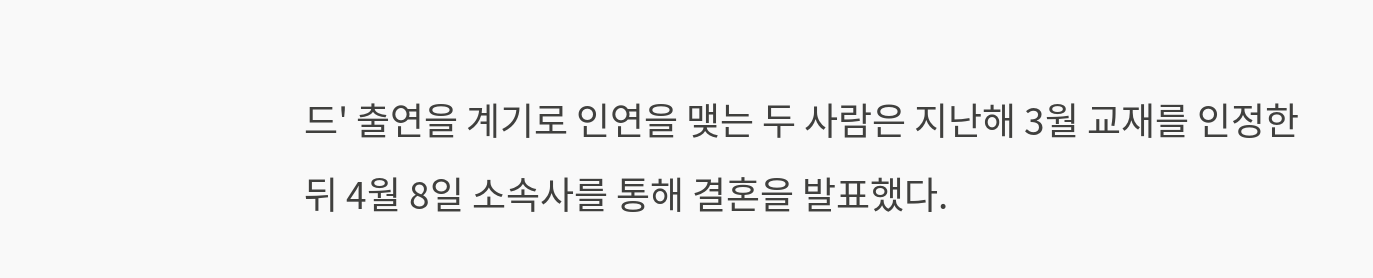드' 출연을 계기로 인연을 맺는 두 사람은 지난해 3월 교재를 인정한 뒤 4월 8일 소속사를 통해 결혼을 발표했다.